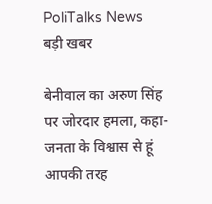PoliTalks News
बड़ी खबर

बेनीवाल का अरुण सिंह पर जोरदार हमला, कहा- जनता के विश्वास से हूं आपकी तरह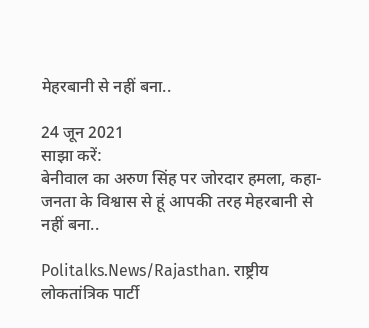मेहरबानी से नहीं बना..

24 जून 2021
साझा करें:
बेनीवाल का अरुण सिंह पर जोरदार हमला, कहा- जनता के विश्वास से हूं आपकी तरह मेहरबानी से नहीं बना..

Politalks.News/Rajasthan. राष्ट्रीय लोकतांत्रिक पार्टी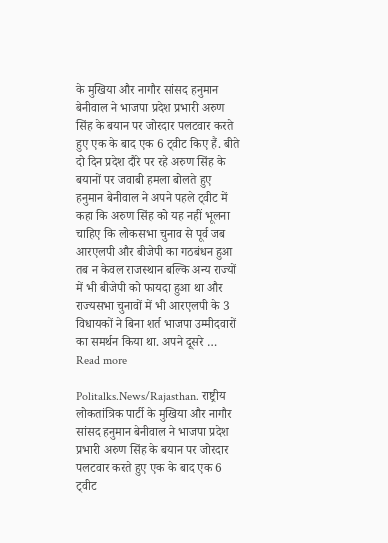के मुखिया और नागौर सांसद हनुमान बेनीवाल ने भाजपा प्रदेश प्रभारी अरुण सिंह के बयान पर जोरदार पलटवार करते हुए एक के बाद एक 6 ट्वीट किए हैं. बीते दो दिन प्रदेश दौरे पर रहे अरुण सिंह के बयानों पर जवाबी हमला बोलते हुए हनुमान बेनीवाल ने अपने पहले ट्वीट में कहा कि अरुण सिंह को यह नहीं भूलना चाहिए कि लोकसभा चुनाव से पूर्व जब आरएलपी और बीजेपी का गठबंधन हुआ तब न केवल राजस्थान बल्कि अन्य राज्यों में भी बीजेपी को फायदा हुआ था और राज्यसभा चुनावों में भी आरएलपी के 3 विधायकों ने बिना शर्त भाजपा उम्मीदवारों का समर्थन किया था. अपने दूसरे … Read more

Politalks.News/Rajasthan. राष्ट्रीय लोकतांत्रिक पार्टी के मुखिया और नागौर सांसद हनुमान बेनीवाल ने भाजपा प्रदेश प्रभारी अरुण सिंह के बयान पर जोरदार पलटवार करते हुए एक के बाद एक 6 ट्वीट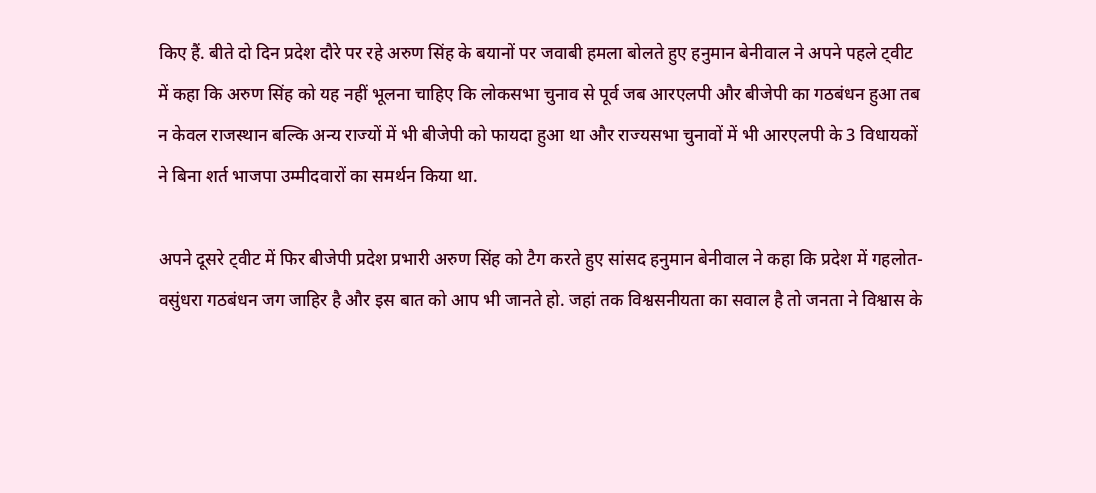किए हैं. बीते दो दिन प्रदेश दौरे पर रहे अरुण सिंह के बयानों पर जवाबी हमला बोलते हुए हनुमान बेनीवाल ने अपने पहले ट्वीट में कहा कि अरुण सिंह को यह नहीं भूलना चाहिए कि लोकसभा चुनाव से पूर्व जब आरएलपी और बीजेपी का गठबंधन हुआ तब न केवल राजस्थान बल्कि अन्य राज्यों में भी बीजेपी को फायदा हुआ था और राज्यसभा चुनावों में भी आरएलपी के 3 विधायकों ने बिना शर्त भाजपा उम्मीदवारों का समर्थन किया था.

अपने दूसरे ट्वीट में फिर बीजेपी प्रदेश प्रभारी अरुण सिंह को टैग करते हुए सांसद हनुमान बेनीवाल ने कहा कि प्रदेश में गहलोत-वसुंधरा गठबंधन जग जाहिर है और इस बात को आप भी जानते हो. जहां तक विश्वसनीयता का सवाल है तो जनता ने विश्वास के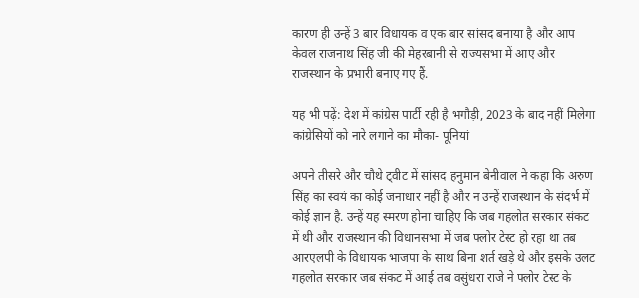कारण ही उन्हें 3 बार विधायक व एक बार सांसद बनाया है और आप केवल राजनाथ सिंह जी की मेहरबानी से राज्यसभा में आए और राजस्थान के प्रभारी बनाए गए हैं.

यह भी पढ़ें: देश में कांग्रेस पार्टी रही है भगौड़ी, 2023 के बाद नहीं मिलेगा कांग्रेसियों को नारे लगाने का मौका- पूनियां

अपने तीसरे और चौथे ट्वीट में सांसद हनुमान बेनीवाल ने कहा कि अरुण सिंह का स्वयं का कोई जनाधार नहीं है और न उन्हें राजस्थान के संदर्भ में कोई ज्ञान है. उन्हें यह स्मरण होना चाहिए कि जब गहलोत सरकार संकट में थी और राजस्थान की विधानसभा में जब फ्लोर टेस्ट हो रहा था तब आरएलपी के विधायक भाजपा के साथ बिना शर्त खड़े थे और इसके उलट गहलोत सरकार जब संकट में आई तब वसुंधरा राजे ने फ्लोर टेस्ट के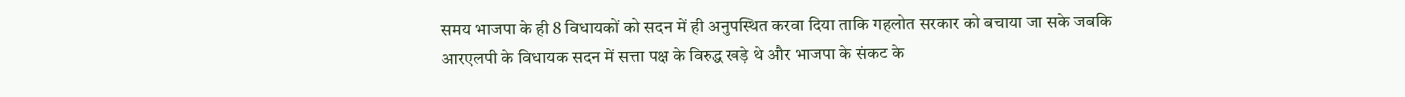समय भाजपा के ही 8 विधायकों को सदन में ही अनुपस्थित करवा दिया ताकि गहलोत सरकार को बचाया जा सके जबकि आरएलपी के विधायक सदन में सत्ता पक्ष के विरुद्ध खड़े थे और भाजपा के संकट के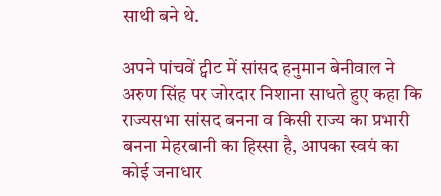साथी बने थे.

अपने पांचवें ट्वीट में सांसद हनुमान बेनीवाल ने अरुण सिंह पर जोरदार निशाना साधते हुए कहा कि राज्यसभा सांसद बनना व किसी राज्य का प्रभारी बनना मेहरबानी का हिस्सा है, आपका स्वयं का कोई जनाधार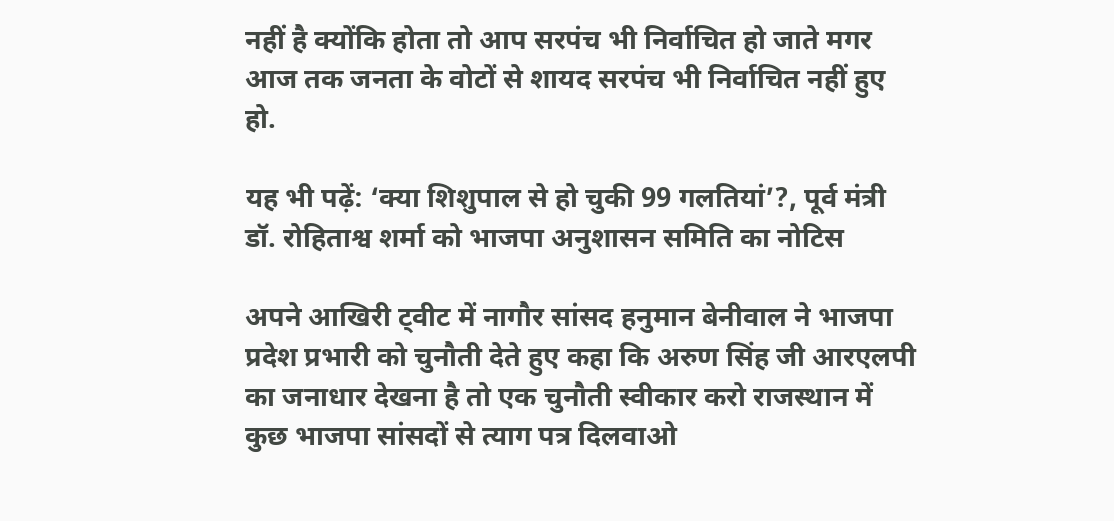नहीं है क्योंकि होता तो आप सरपंच भी निर्वाचित हो जाते मगर आज तक जनता के वोटों से शायद सरपंच भी निर्वाचित नहीं हुए हो.

यह भी पढ़ें: ‘क्या शिशुपाल से हो चुकी 99 गलतियां’?, पूर्व मंत्री डॉ. रोहिताश्व शर्मा को भाजपा अनुशासन समिति का नोटिस

अपने आखिरी ट्वीट में नागौर सांसद हनुमान बेनीवाल ने भाजपा प्रदेश प्रभारी को चुनौती देते हुए कहा कि अरुण सिंह जी आरएलपी का जनाधार देखना है तो एक चुनौती स्वीकार करो राजस्थान में कुछ भाजपा सांसदों से त्याग पत्र दिलवाओ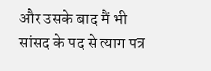और उसके बाद मैं भी सांसद के पद से त्याग पत्र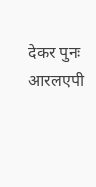देकर पुनः आरलएपी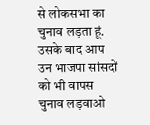से लोकसभा का चुनाव लड़ता हूं. उसके बाद आप उन भाजपा सांसदों को भी वापस चुनाव लड़वाओ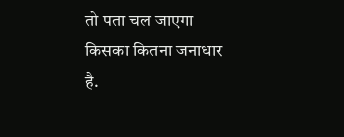तो पता चल जाएगा किसका कितना जनाधार है.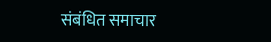संबंधित समाचार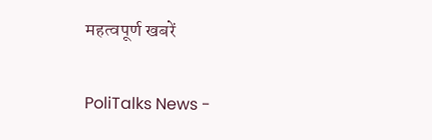महत्वपूर्ण खबरें

PoliTalks News -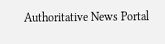Authoritative News Portal